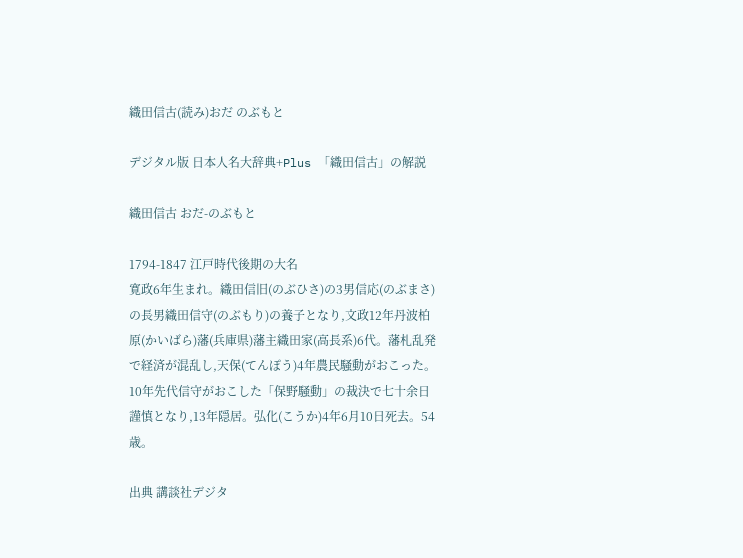織田信古(読み)おだ のぶもと

デジタル版 日本人名大辞典+Plus 「織田信古」の解説

織田信古 おだ-のぶもと

1794-1847 江戸時代後期の大名
寛政6年生まれ。織田信旧(のぶひさ)の3男信応(のぶまさ)の長男織田信守(のぶもり)の養子となり,文政12年丹波柏原(かいばら)藩(兵庫県)藩主織田家(高長系)6代。藩札乱発で経済が混乱し,天保(てんぽう)4年農民騒動がおこった。10年先代信守がおこした「保野騒動」の裁決で七十余日謹慎となり,13年隠居。弘化(こうか)4年6月10日死去。54歳。

出典 講談社デジタ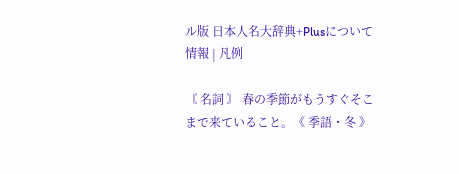ル版 日本人名大辞典+Plusについて 情報 | 凡例

〘 名詞 〙 春の季節がもうすぐそこまで来ていること。《 季語・冬 》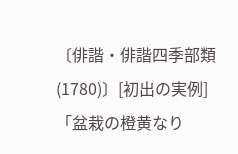〔俳諧・俳諧四季部類(1780)〕[初出の実例]「盆栽の橙黄なり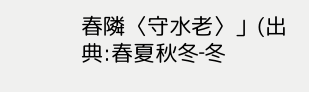春隣〈守水老〉」(出典:春夏秋冬‐冬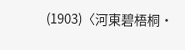(1903)〈河東碧梧桐・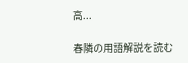高...

春隣の用語解説を読む